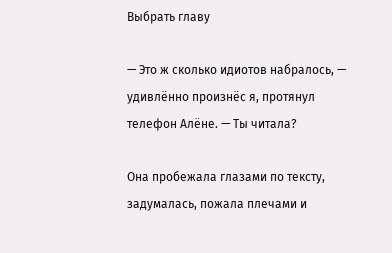Выбрать главу

— Это ж сколько идиотов набралось, — удивлённо произнёс я, протянул телефон Алёне. — Ты читала?

Она пробежала глазами по тексту, задумалась, пожала плечами и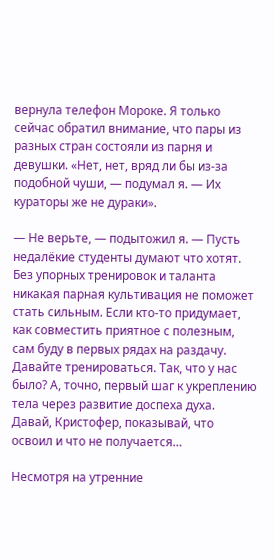вернула телефон Мороке. Я только сейчас обратил внимание, что пары из разных стран состояли из парня и девушки. «Нет, нет, вряд ли бы из-за подобной чуши, — подумал я. — Их кураторы же не дураки».

— Не верьте, — подытожил я. — Пусть недалёкие студенты думают что хотят. Без упорных тренировок и таланта никакая парная культивация не поможет стать сильным. Если кто-то придумает, как совместить приятное с полезным, сам буду в первых рядах на раздачу. Давайте тренироваться. Так, что у нас было? А, точно, первый шаг к укреплению тела через развитие доспеха духа. Давай, Кристофер, показывай, что освоил и что не получается…

Несмотря на утренние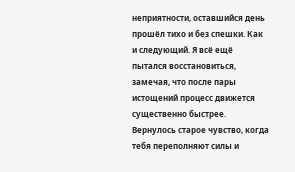неприятности, оставшийся день прошёл тихо и без спешки. Как и следующий. Я всё ещё пытался восстановиться, замечая, что после пары истощений процесс движется существенно быстрее. Вернулось старое чувство, когда тебя переполняют силы и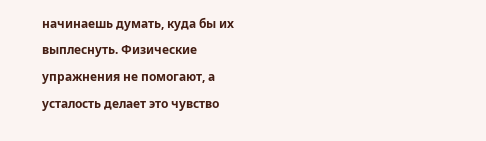начинаешь думать, куда бы их выплеснуть. Физические упражнения не помогают, а усталость делает это чувство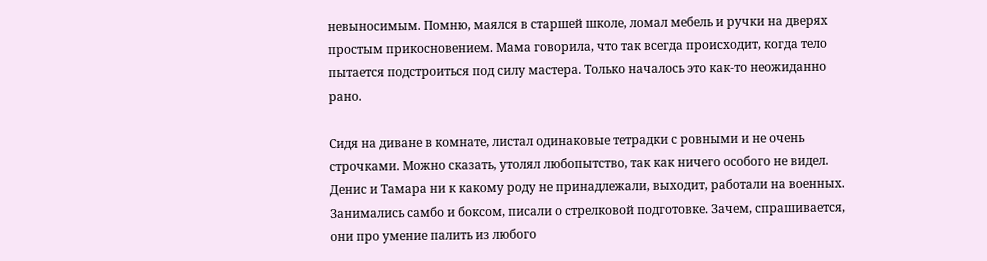невыносимым. Помню, маялся в старшей школе, ломал мебель и ручки на дверях простым прикосновением. Мама говорила, что так всегда происходит, когда тело пытается подстроиться под силу мастера. Только началось это как-то неожиданно рано.

Сидя на диване в комнате, листал одинаковые тетрадки с ровными и не очень строчками. Можно сказать, утолял любопытство, так как ничего особого не видел. Денис и Тамара ни к какому роду не принадлежали, выходит, работали на военных. Занимались самбо и боксом, писали о стрелковой подготовке. Зачем, спрашивается, они про умение палить из любого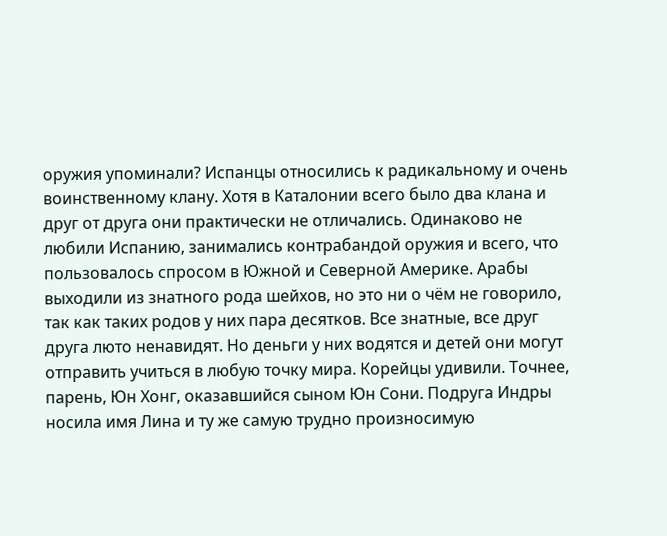оружия упоминали? Испанцы относились к радикальному и очень воинственному клану. Хотя в Каталонии всего было два клана и друг от друга они практически не отличались. Одинаково не любили Испанию, занимались контрабандой оружия и всего, что пользовалось спросом в Южной и Северной Америке. Арабы выходили из знатного рода шейхов, но это ни о чём не говорило, так как таких родов у них пара десятков. Все знатные, все друг друга люто ненавидят. Но деньги у них водятся и детей они могут отправить учиться в любую точку мира. Корейцы удивили. Точнее, парень, Юн Хонг, оказавшийся сыном Юн Сони. Подруга Индры носила имя Лина и ту же самую трудно произносимую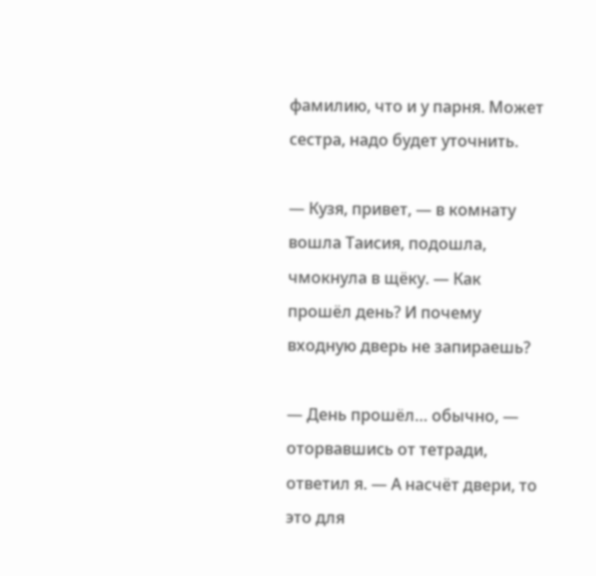фамилию, что и у парня. Может сестра, надо будет уточнить.

— Кузя, привет, — в комнату вошла Таисия, подошла, чмокнула в щёку. — Как прошёл день? И почему входную дверь не запираешь?

— День прошёл… обычно, — оторвавшись от тетради, ответил я. — А насчёт двери, то это для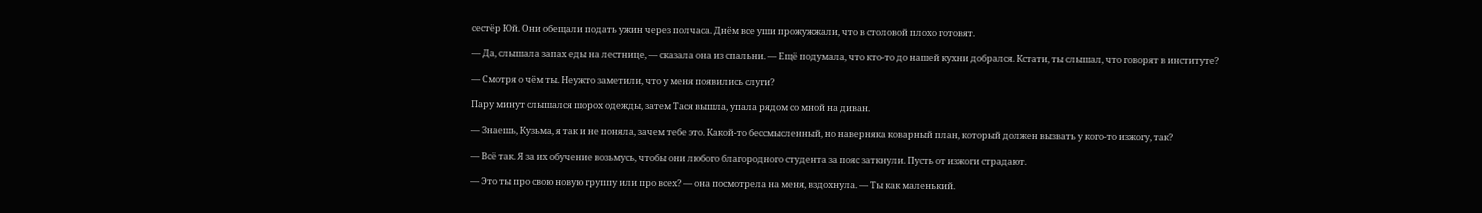сестёр Юй. Они обещали подать ужин через полчаса. Днём все уши прожужжали, что в столовой плохо готовят.

— Да, слышала запах еды на лестнице, — сказала она из спальни. — Ещё подумала, что кто-то до нашей кухни добрался. Кстати, ты слышал, что говорят в институте?

— Смотря о чём ты. Неужто заметили, что у меня появились слуги?

Пару минут слышался шорох одежды, затем Тася вышла, упала рядом со мной на диван.

— Знаешь, Кузьма, я так и не поняла, зачем тебе это. Какой-то бессмысленный, но наверняка коварный план, который должен вызвать у кого-то изжогу, так?

— Всё так. Я за их обучение возьмусь, чтобы они любого благородного студента за пояс заткнули. Пусть от изжоги страдают.

— Это ты про свою новую группу или про всех? — она посмотрела на меня, вздохнула. — Ты как маленький.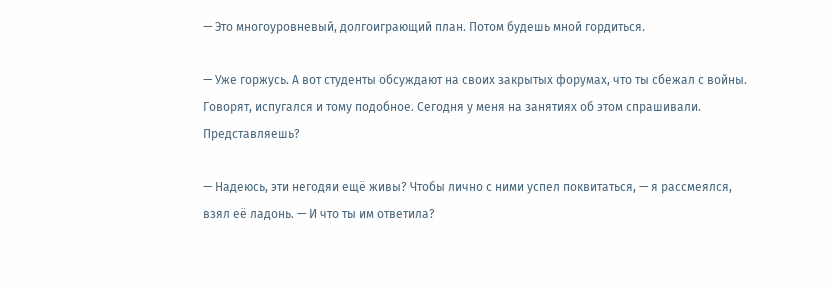— Это многоуровневый, долгоиграющий план. Потом будешь мной гордиться.

— Уже горжусь. А вот студенты обсуждают на своих закрытых форумах, что ты сбежал с войны. Говорят, испугался и тому подобное. Сегодня у меня на занятиях об этом спрашивали. Представляешь?

— Надеюсь, эти негодяи ещё живы? Чтобы лично с ними успел поквитаться, — я рассмеялся, взял её ладонь. — И что ты им ответила?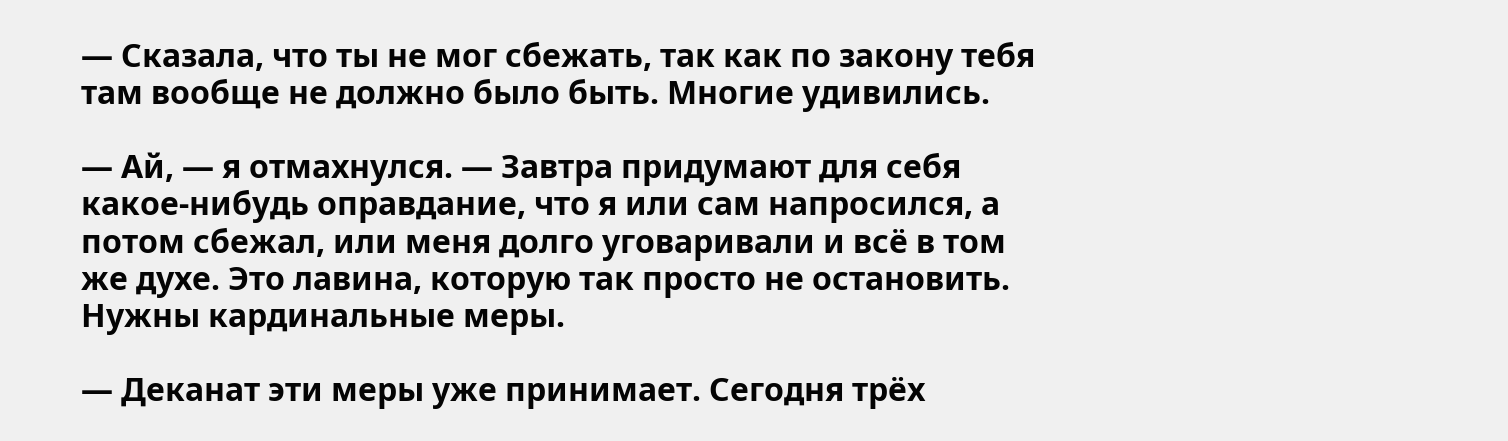— Сказала, что ты не мог сбежать, так как по закону тебя там вообще не должно было быть. Многие удивились.

— Ай, — я отмахнулся. — Завтра придумают для себя какое-нибудь оправдание, что я или сам напросился, а потом сбежал, или меня долго уговаривали и всё в том же духе. Это лавина, которую так просто не остановить. Нужны кардинальные меры.

— Деканат эти меры уже принимает. Сегодня трёх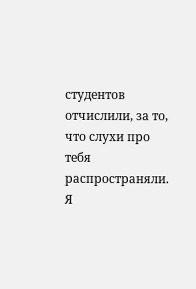студентов отчислили, за то, что слухи про тебя распространяли. Я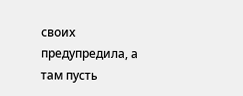своих предупредила, а там пусть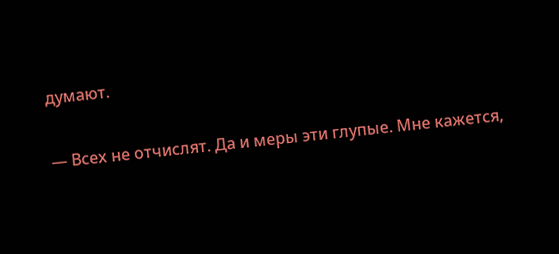думают.

— Всех не отчислят. Да и меры эти глупые. Мне кажется,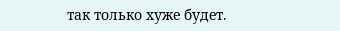так только хуже будет.